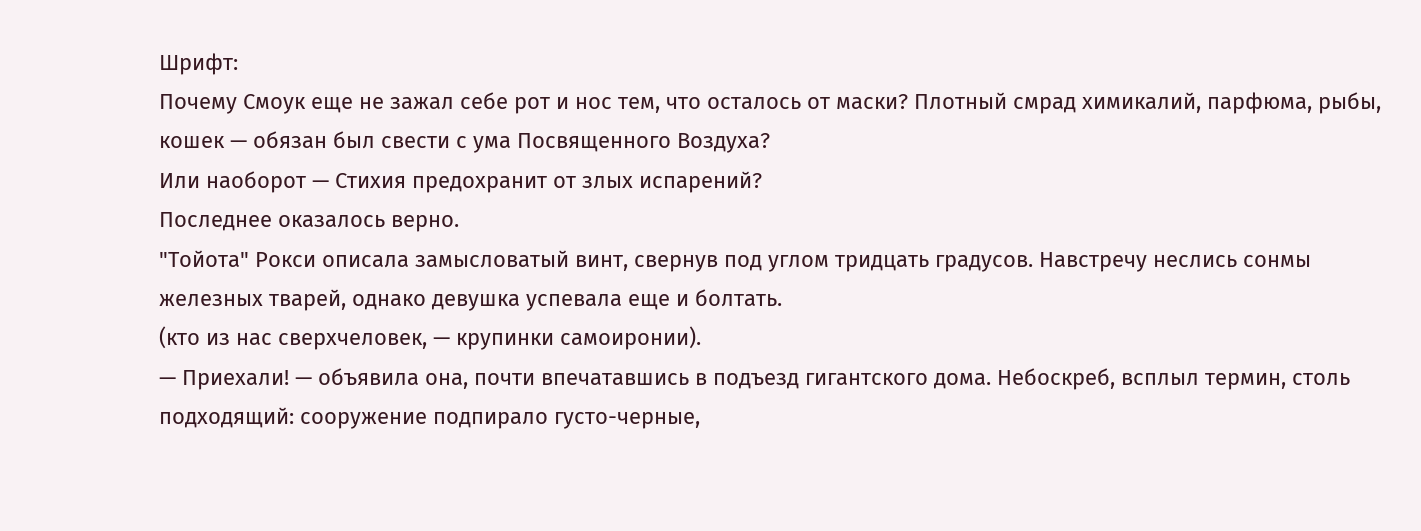Шрифт:
Почему Смоук еще не зажал себе рот и нос тем, что осталось от маски? Плотный смрад химикалий, парфюма, рыбы, кошек — обязан был свести с ума Посвященного Воздуха?
Или наоборот — Стихия предохранит от злых испарений?
Последнее оказалось верно.
"Тойота" Рокси описала замысловатый винт, свернув под углом тридцать градусов. Навстречу неслись сонмы железных тварей, однако девушка успевала еще и болтать.
(кто из нас сверхчеловек, — крупинки самоиронии).
— Приехали! — объявила она, почти впечатавшись в подъезд гигантского дома. Небоскреб, всплыл термин, столь подходящий: сооружение подпирало густо-черные,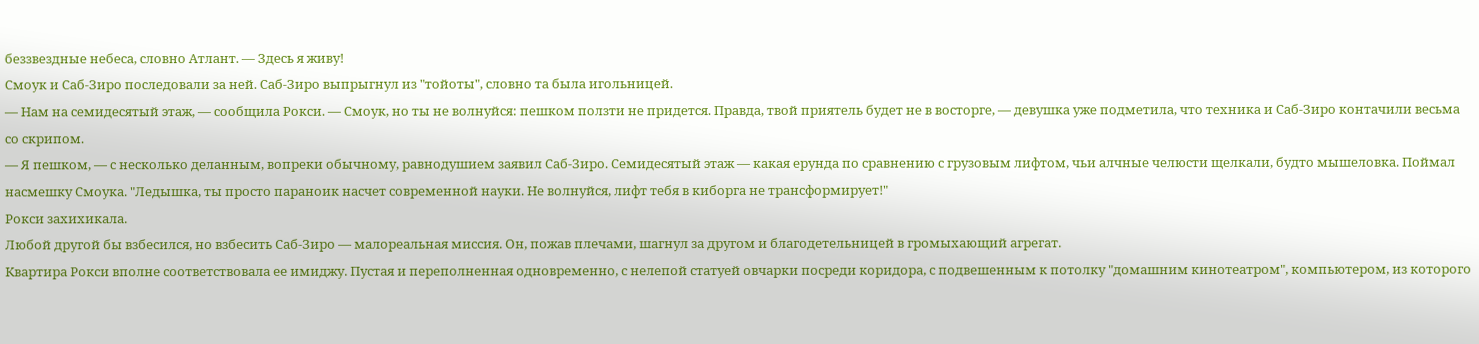беззвездные небеса, словно Атлант. — Здесь я живу!
Смоук и Саб-Зиро последовали за ней. Саб-Зиро выпрыгнул из "тойоты", словно та была игольницей.
— Нам на семидесятый этаж, — сообщила Рокси. — Смоук, но ты не волнуйся: пешком ползти не придется. Правда, твой приятель будет не в восторге, — девушка уже подметила, что техника и Саб-Зиро контачили весьма со скрипом.
— Я пешком, — с несколько деланным, вопреки обычному, равнодушием заявил Саб-Зиро. Семидесятый этаж — какая ерунда по сравнению с грузовым лифтом, чьи алчные челюсти щелкали, будто мышеловка. Поймал насмешку Смоука. "Ледышка, ты просто параноик насчет современной науки. Не волнуйся, лифт тебя в киборга не трансформирует!"
Рокси захихикала.
Любой другой бы взбесился, но взбесить Саб-Зиро — малореальная миссия. Он, пожав плечами, шагнул за другом и благодетельницей в громыхающий агрегат.
Квартира Рокси вполне соответствовала ее имиджу. Пустая и переполненная одновременно, с нелепой статуей овчарки посреди коридора, с подвешенным к потолку "домашним кинотеатром", компьютером, из которого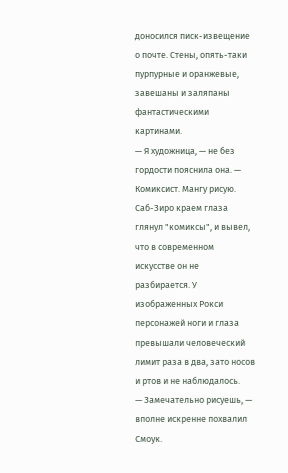доносился писк-извещение о почте. Стены, опять-таки пурпурные и оранжевые, завешаны и заляпаны фантастическими картинами.
— Я художница, — не без гордости пояснила она. — Комиксист. Мангу рисую.
Саб-Зиро краем глаза глянул "комиксы", и вывел, что в современном искусстве он не разбирается. У изображенных Рокси персонажей ноги и глаза превышали человеческий лимит раза в два, зато носов и ртов и не наблюдалось.
— Замечательно рисуешь, — вполне искренне похвалил Смоук.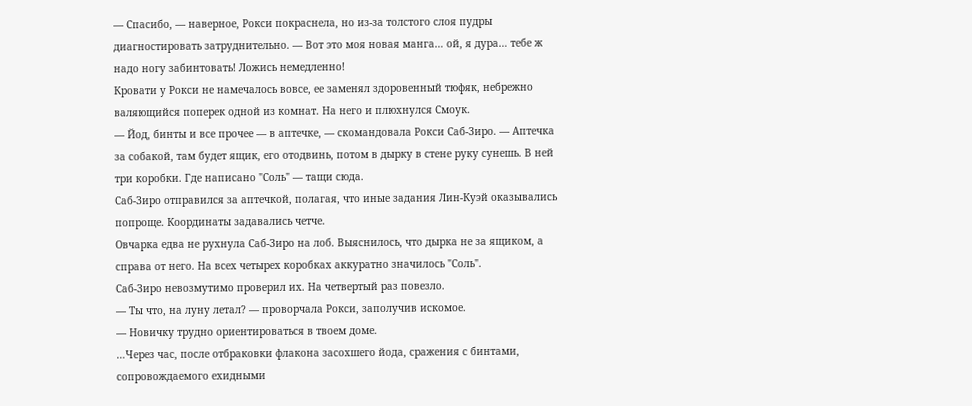— Спасибо, — наверное, Рокси покраснела, но из-за толстого слоя пудры диагностировать затруднительно. — Вот это моя новая манга… ой, я дура… тебе ж надо ногу забинтовать! Ложись немедленно!
Кровати у Рокси не намечалось вовсе, ее заменял здоровенный тюфяк, небрежно валяющийся поперек одной из комнат. На него и плюхнулся Смоук.
— Йод, бинты и все прочее — в аптечке, — скомандовала Рокси Саб-Зиро. — Аптечка за собакой, там будет ящик, его отодвинь, потом в дырку в стене руку сунешь. В ней три коробки. Где написано "Соль" — тащи сюда.
Саб-Зиро отправился за аптечкой, полагая, что иные задания Лин-Куэй оказывались попроще. Координаты задавались четче.
Овчарка едва не рухнула Саб-Зиро на лоб. Выяснилось, что дырка не за ящиком, а справа от него. На всех четырех коробках аккуратно значилось "Соль".
Саб-Зиро невозмутимо проверил их. На четвертый раз повезло.
— Ты что, на луну летал? — проворчала Рокси, заполучив искомое.
— Новичку трудно ориентироваться в твоем доме.
…Через час, после отбраковки флакона засохшего йода, сражения с бинтами, сопровождаемого ехидными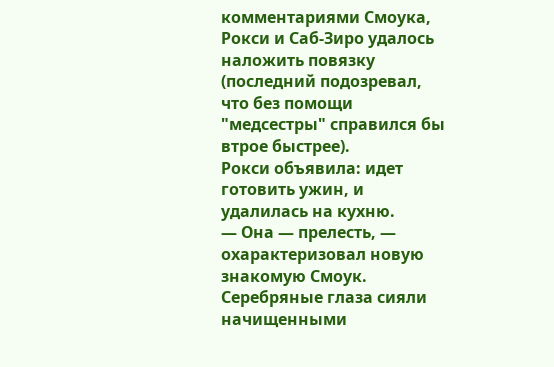комментариями Смоука, Рокси и Саб-Зиро удалось наложить повязку (последний подозревал, что без помощи "медсестры" справился бы втрое быстрее).
Рокси объявила: идет готовить ужин, и удалилась на кухню.
— Она — прелесть, — охарактеризовал новую знакомую Смоук. Серебряные глаза сияли начищенными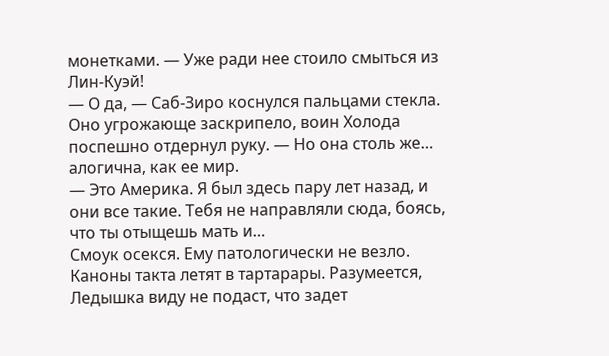монетками. — Уже ради нее стоило смыться из Лин-Куэй!
— О да, — Саб-Зиро коснулся пальцами стекла. Оно угрожающе заскрипело, воин Холода поспешно отдернул руку. — Но она столь же… алогична, как ее мир.
— Это Америка. Я был здесь пару лет назад, и они все такие. Тебя не направляли сюда, боясь, что ты отыщешь мать и…
Смоук осекся. Ему патологически не везло. Каноны такта летят в тартарары. Разумеется, Ледышка виду не подаст, что задет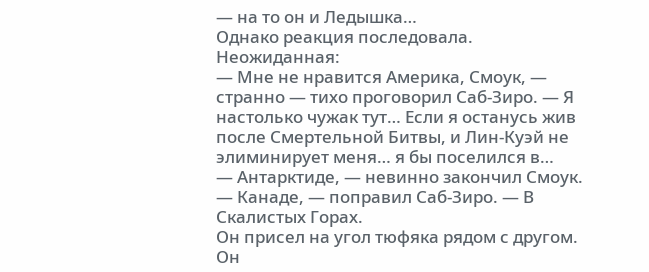— на то он и Ледышка…
Однако реакция последовала. Неожиданная:
— Мне не нравится Америка, Смоук, — странно — тихо проговорил Саб-Зиро. — Я настолько чужак тут… Если я останусь жив после Смертельной Битвы, и Лин-Куэй не элиминирует меня… я бы поселился в…
— Антарктиде, — невинно закончил Смоук.
— Канаде, — поправил Саб-Зиро. — В Скалистых Горах.
Он присел на угол тюфяка рядом с другом. Он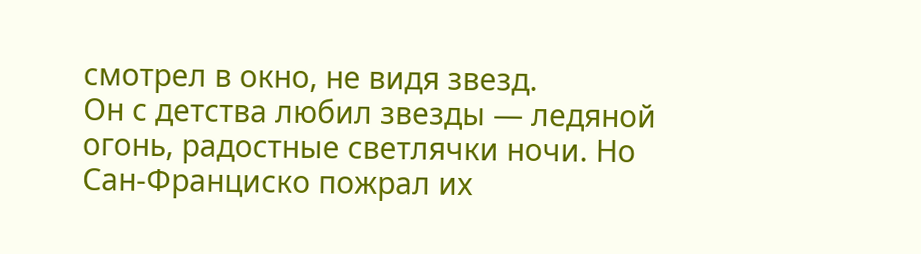смотрел в окно, не видя звезд.
Он с детства любил звезды — ледяной огонь, радостные светлячки ночи. Но Сан-Франциско пожрал их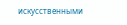искусственными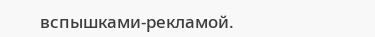вспышками-рекламой.